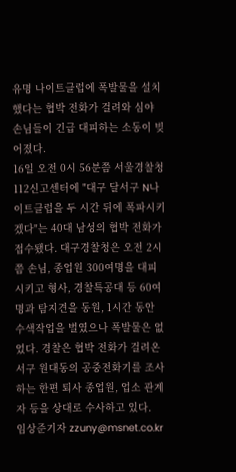유명 나이트클럽에 폭발물을 설치했다는 협박 전화가 걸려와 심야 손님들이 긴급 대피하는 소동이 빚어졌다.
16일 오전 0시 56분쯤 서울경찰청 112신고센터에 "대구 달서구 N나이트클럽을 두 시간 뒤에 폭파시키겠다"는 40대 남성의 협박 전화가 접수됐다. 대구경찰청은 오전 2시쯤 손님, 종업원 300여명을 대피시키고 형사, 경찰특공대 등 60여명과 탐지견을 동원, 1시간 동안 수색작업을 벌였으나 폭발물은 없었다. 경찰은 협박 전화가 걸려온 서구 원대동의 공중전화기를 조사하는 한편 퇴사 종업원, 업소 관계자 등을 상대로 수사하고 있다.
임상준기자 zzuny@msnet.co.kr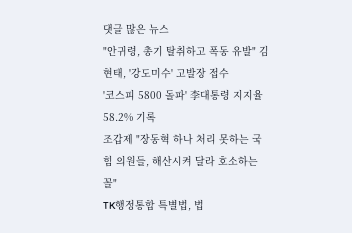댓글 많은 뉴스
"안귀령, 총기 탈취하고 폭동 유발" 김현태, '강도미수' 고발장 접수
'코스피 5800 돌파' 李대통령 지지율 58.2% 기록
조갑제 "장동혁 하나 처리 못하는 국힘 의원들, 해산시켜 달라 호소하는 꼴"
TK행정통합 특별법, 법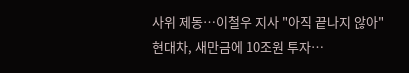사위 제동…이철우 지사 "아직 끝나지 않아"
현대차, 새만금에 10조원 투자…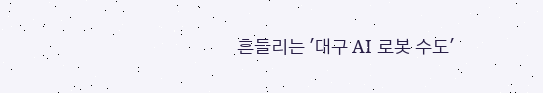흔들리는 '대구 AI 로봇 수도'